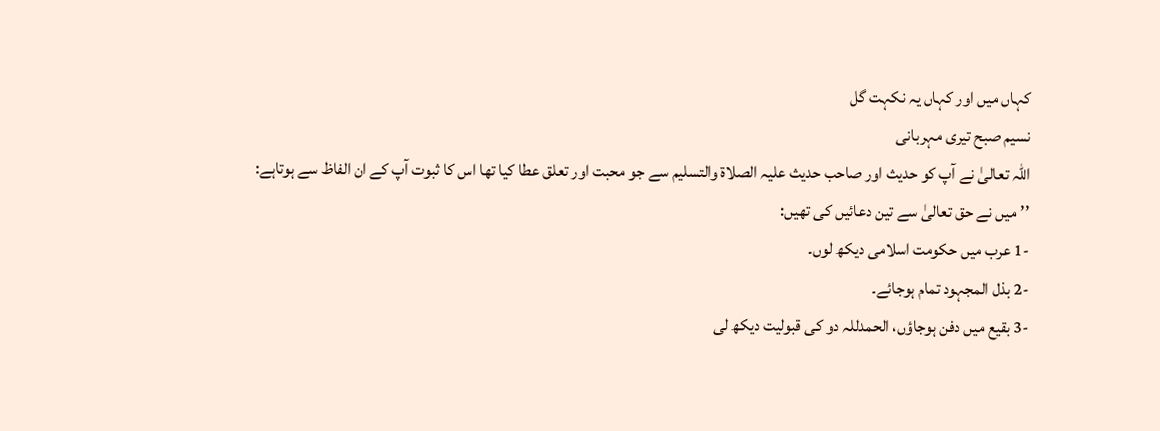کہاں میں اور کہاں یہ نکہت گل
نسیم صبح تیری مہربانی
اللہ تعالیٰ نے آپ کو حدیث اور صاحب حدیث علیہ الصلاۃ والتسلیم سے جو محبت اور تعلق عطا کیا تھا اس کا ثبوت آپ کے ان الفاظ سے ہوتاہے:
’’میں نے حق تعالیٰ سے تین دعائیں کی تھیں:
-1 عرب میں حکومت اسلامی دیکھ لوں۔
-2 بذل المجہود تمام ہوجائے۔
-3 بقیع میں دفن ہوجاؤں، الحمدللہ دو کی قبولیت دیکھ لی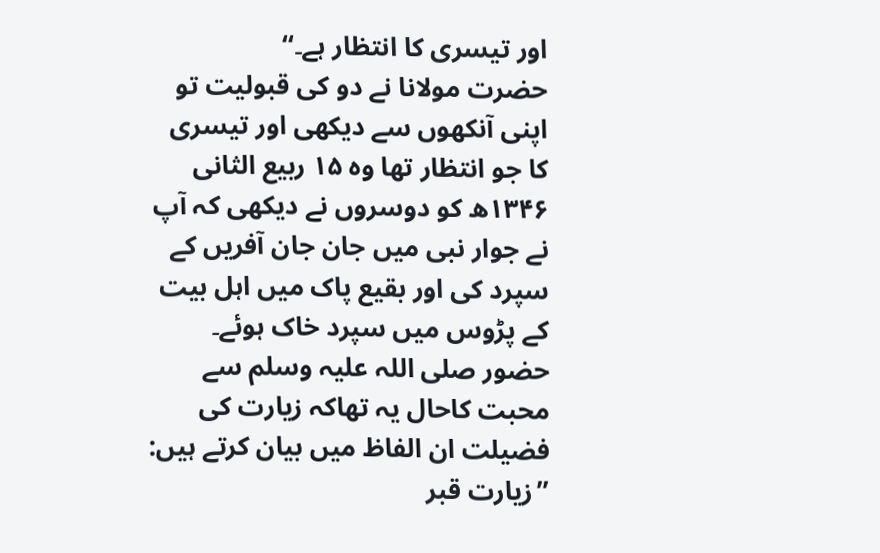اور تیسری کا انتظار ہے۔‘‘
حضرت مولانا نے دو کی قبولیت تو اپنی آنکھوں سے دیکھی اور تیسری کا جو انتظار تھا وہ ۱۵ ربیع الثانی ۱۳۴۶ھ کو دوسروں نے دیکھی کہ آپ نے جوار نبی میں جان جان آفریں کے سپرد کی اور بقیع پاک میں اہل بیت کے پڑوس میں سپرد خاک ہوئے۔
حضور صلی اللہ علیہ وسلم سے محبت کاحال یہ تھاکہ زیارت کی فضیلت ان الفاظ میں بیان کرتے ہیں:
’’زیارت قبر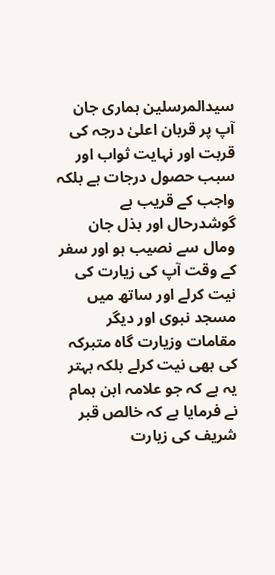سیدالمرسلین ہماری جان آپ پر قربان اعلیٰ درجہ کی قربت اور نہایت ثواب اور سبب حصول درجات ہے بلکہ واجب کے قریب ہے گوشدرحال اور بذل جان ومال سے نصیب ہو اور سفر کے وقت آپ کی زیارت کی نیت کرلے اور ساتھ میں مسجد نبوی اور دیگر مقامات وزیارت گاہ متبرکہ کی بھی نیت کرلے بلکہ بہتر یہ ہے کہ جو علامہ ابن ہمام نے فرمایا ہے کہ خالص قبر شریف کی زیارت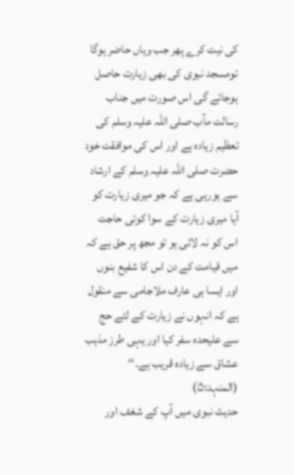کی نیت کرے پھر جب وہاں حاضر ہوگا تومسجد نبوی کی بھی زیارت حاصل ہوجائے گی اس صورت میں جناب رسالت مآب صلی اللہ علیہ وسلم کی تعظیم زیادہ ہے اور اس کی موافقت خود حضرت صلی اللہ علیہ وسلم کے ارشاد سے ہورہی ہے کہ جو میری زیارت کو آیا میری زیارت کے سوا کوئی حاجت اس کو نہ لائی ہو تو مجھ پر حق ہے کہ میں قیامت کے دن اس کا شفیع بنوں اور ایسا ہی عارف ملاجامی سے منقول ہے کہ انہوں نے زیارت کے لئے حج سے علیحدہ سفر کیا اور یہی طرز مذہب عشاق سے زیادہ قریب ہے۔‘‘ (المنہد:۵)
حدیث نبوی میں آپ کے شغف اور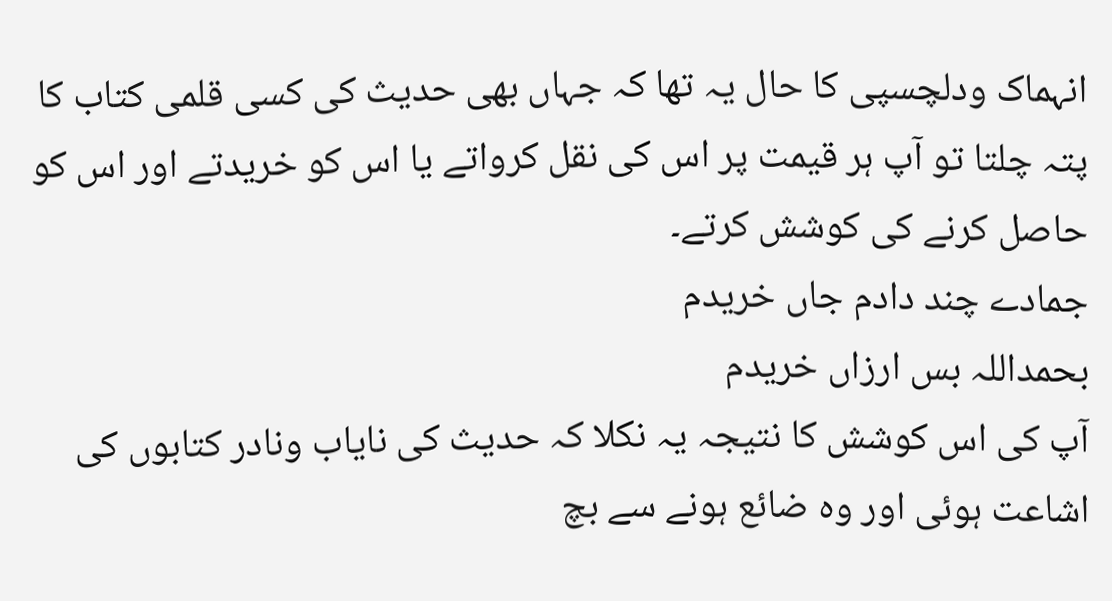انہماک ودلچسپی کا حال یہ تھا کہ جہاں بھی حدیث کی کسی قلمی کتاب کا پتہ چلتا تو آپ ہر قیمت پر اس کی نقل کرواتے یا اس کو خریدتے اور اس کو حاصل کرنے کی کوشش کرتے۔
جمادے چند دادم جاں خریدم
بحمداللہ بس ارزاں خریدم
آپ کی اس کوشش کا نتیجہ یہ نکلا کہ حدیث کی نایاب ونادر کتابوں کی اشاعت ہوئی اور وہ ضائع ہونے سے بچ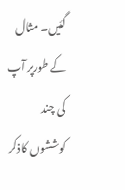گئیں۔ مثال کے طورپر آپ کی چند کوششوں کاذکر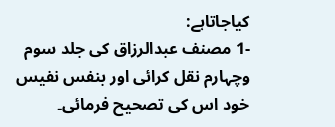کیاجاتاہے:
-1 مصنف عبدالرزاق کی جلد سوم وچہارم نقل کرائی اور بنفس نفیس خود اس کی تصحیح فرمائی۔